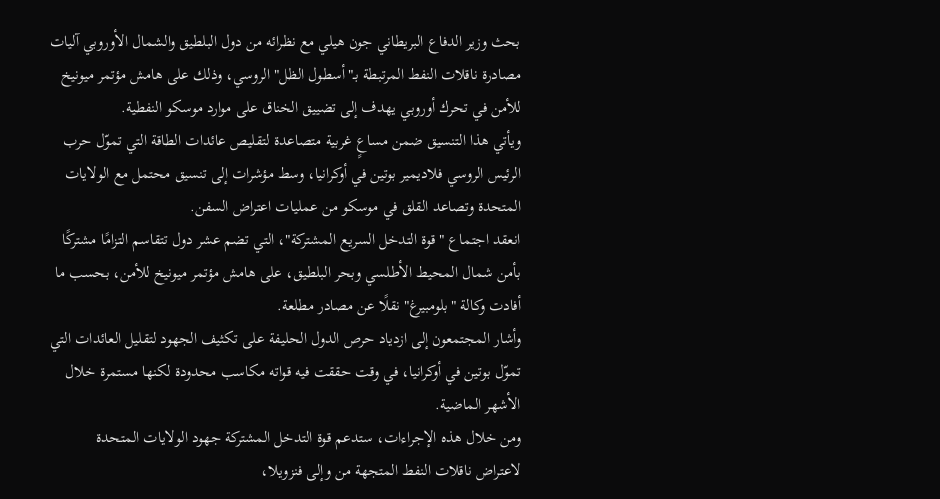بحث وزير الدفاع البريطاني جون هيلي مع نظرائه من دول البلطيق والشمال الأوروبي آليات مصادرة ناقلات النفط المرتبطة بـ"أسطول الظل" الروسي، وذلك على هامش مؤتمر ميونيخ للأمن في تحرك أوروبي يهدف إلى تضييق الخناق على موارد موسكو النفطية.
ويأتي هذا التنسيق ضمن مساعٍ غربية متصاعدة لتقليص عائدات الطاقة التي تموّل حرب الرئيس الروسي فلاديمير بوتين في أوكرانيا، وسط مؤشرات إلى تنسيق محتمل مع الولايات المتحدة وتصاعد القلق في موسكو من عمليات اعتراض السفن.
انعقد اجتماع "قوة التدخل السريع المشتركة"، التي تضم عشر دول تتقاسم التزامًا مشتركًا بأمن شمال المحيط الأطلسي وبحر البلطيق، على هامش مؤتمر ميونيخ للأمن، بحسب ما أفادت وكالة "بلومبيرغ" نقلًا عن مصادر مطلعة.
وأشار المجتمعون إلى ازدياد حرص الدول الحليفة على تكثيف الجهود لتقليل العائدات التي تموّل بوتين في أوكرانيا، في وقت حققت فيه قواته مكاسب محدودة لكنها مستمرة خلال الأشهر الماضية.
ومن خلال هذه الإجراءات، ستدعم قوة التدخل المشتركة جهود الولايات المتحدة لاعتراض ناقلات النفط المتجهة من وإلى فنزويلا،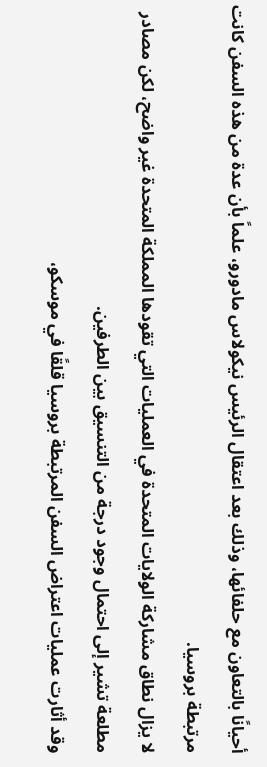أحيانًا بالتعاون مع حلفائها، وذلك بعد اعتقال الرئيس نيكولاس مادورو، علماً بأن عدة من هذه السفن كانت مرتبطة بروسيا.
لا يزال نطاق مشاركة الولايات المتحدة في العمليات التي تقودها المملكة المتحدة غير واضح، لكن مصادر مطلعة تشير إلى احتمال وجود درجة من التنسيق بين الطرفين.
وقد أثارت عمليات اعتراض السفن المرتبطة بروسيا قلقًا في موسكو،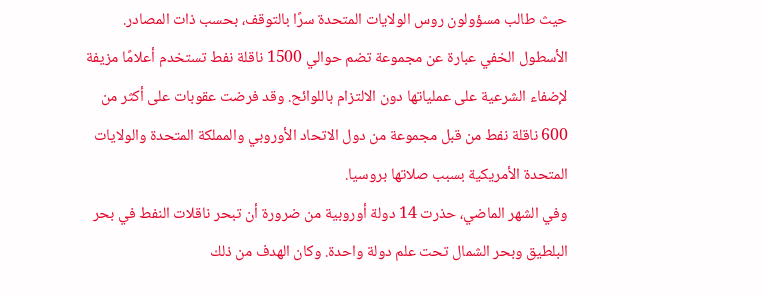حيث طالب مسؤولون روس الولايات المتحدة سرًا بالتوقف، بحسب ذات المصادر.
الأسطول الخفي عبارة عن مجموعة تضم حوالي 1500 ناقلة نفط تستخدم أعلامًا مزيفة لإضفاء الشرعية على عملياتها دون الالتزام باللوائح. وقد فرضت عقوبات على أكثر من 600 ناقلة نفط من قبل مجموعة من دول الاتحاد الأوروبي والمملكة المتحدة والولايات المتحدة الأمريكية بسبب صلاتها بروسيا.
وفي الشهر الماضي، حذرت 14 دولة أوروبية من ضرورة أن تبحر ناقلات النفط في بحر البلطيق وبحر الشمال تحت علم دولة واحدة. وكان الهدف من ذلك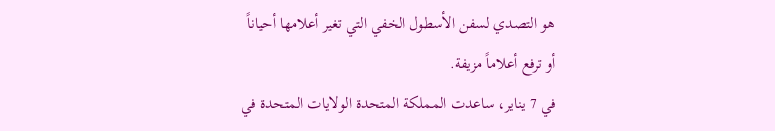هو التصدي لسفن الأسطول الخفي التي تغير أعلامها أحياناً أو ترفع أعلاماً مزيفة.
في 7 يناير، ساعدت المملكة المتحدة الولايات المتحدة في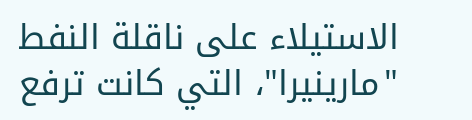الاستيلاء على ناقلة النفط "مارينيرا"، التي كانت ترفع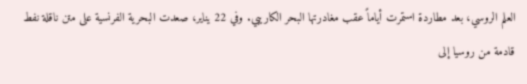العلم الروسي، بعد مطاردة استمرت أياماً عقب مغادرتها البحر الكاريبي. وفي 22 يناير، صعدت البحرية الفرنسية على متن ناقلة نفط قادمة من روسيا إلى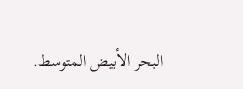البحر الأبيض المتوسط.